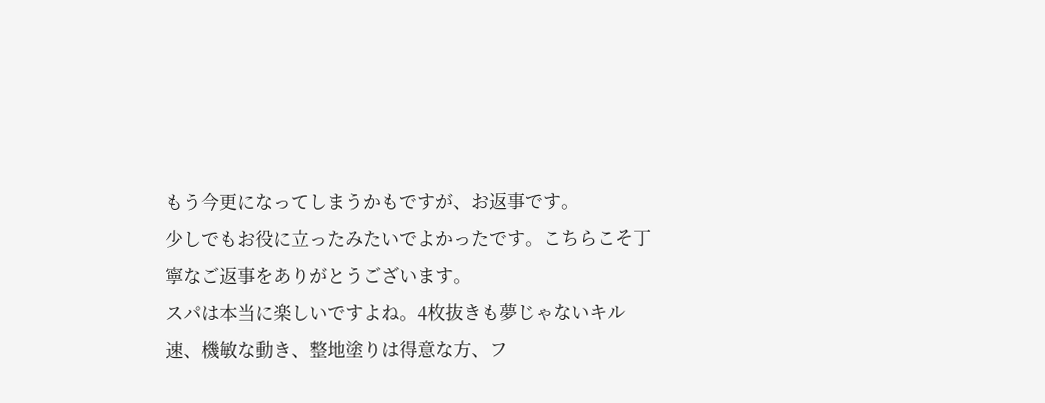もう今更になってしまうかもですが、お返事です。
少しでもお役に立ったみたいでよかったです。こちらこそ丁寧なご返事をありがとうございます。
スパは本当に楽しいですよね。4枚抜きも夢じゃないキル速、機敏な動き、整地塗りは得意な方、フ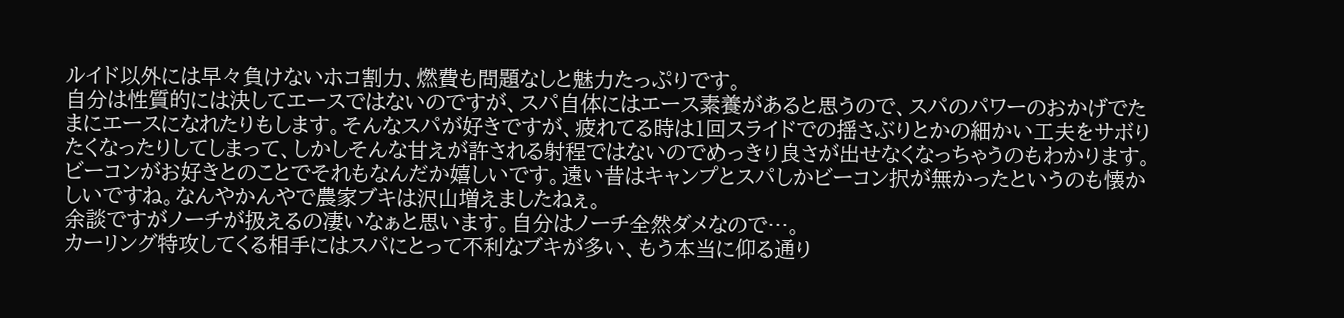ルイド以外には早々負けないホコ割力、燃費も問題なしと魅力たっぷりです。
自分は性質的には決してエースではないのですが、スパ自体にはエース素養があると思うので、スパのパワーのおかげでたまにエースになれたりもします。そんなスパが好きですが、疲れてる時は1回スライドでの揺さぶりとかの細かい工夫をサボりたくなったりしてしまって、しかしそんな甘えが許される射程ではないのでめっきり良さが出せなくなっちゃうのもわかります。
ビーコンがお好きとのことでそれもなんだか嬉しいです。遠い昔はキャンプとスパしかビーコン択が無かったというのも懐かしいですね。なんやかんやで農家ブキは沢山増えましたねぇ。
余談ですがノーチが扱えるの凄いなぁと思います。自分はノーチ全然ダメなので…。
カーリング特攻してくる相手にはスパにとって不利なブキが多い、もう本当に仰る通り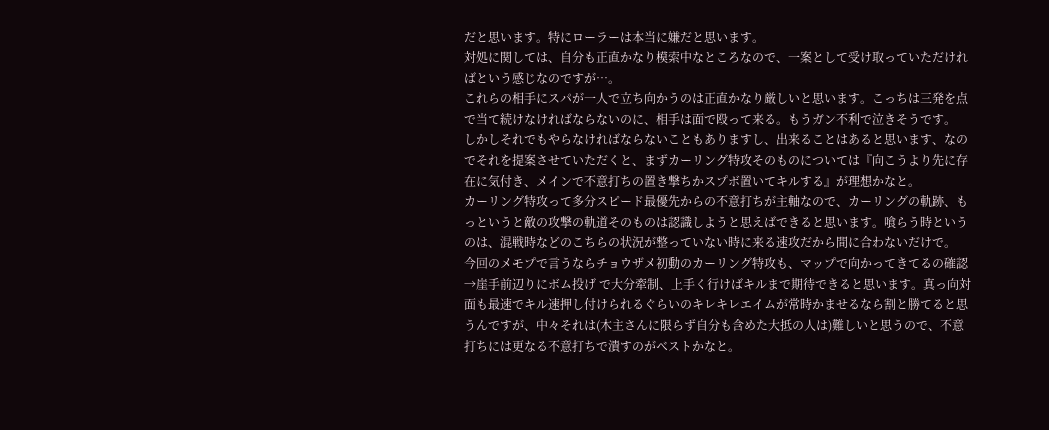だと思います。特にローラーは本当に嫌だと思います。
対処に関しては、自分も正直かなり模索中なところなので、一案として受け取っていただければという感じなのですが…。
これらの相手にスパが一人で立ち向かうのは正直かなり厳しいと思います。こっちは三発を点で当て続けなければならないのに、相手は面で殴って来る。もうガン不利で泣きそうです。
しかしそれでもやらなければならないこともありますし、出来ることはあると思います、なのでそれを提案させていただくと、まずカーリング特攻そのものについては『向こうより先に存在に気付き、メインで不意打ちの置き撃ちかスプボ置いてキルする』が理想かなと。
カーリング特攻って多分スピード最優先からの不意打ちが主軸なので、カーリングの軌跡、もっというと敵の攻撃の軌道そのものは認識しようと思えばできると思います。喰らう時というのは、混戦時などのこちらの状況が整っていない時に来る速攻だから間に合わないだけで。
今回のメモプで言うならチョウザメ初動のカーリング特攻も、マップで向かってきてるの確認→崖手前辺りにボム投げ で大分牽制、上手く行けばキルまで期待できると思います。真っ向対面も最速でキル速押し付けられるぐらいのキレキレエイムが常時かませるなら割と勝てると思うんですが、中々それは(木主さんに限らず自分も含めた大抵の人は)難しいと思うので、不意打ちには更なる不意打ちで潰すのがベストかなと。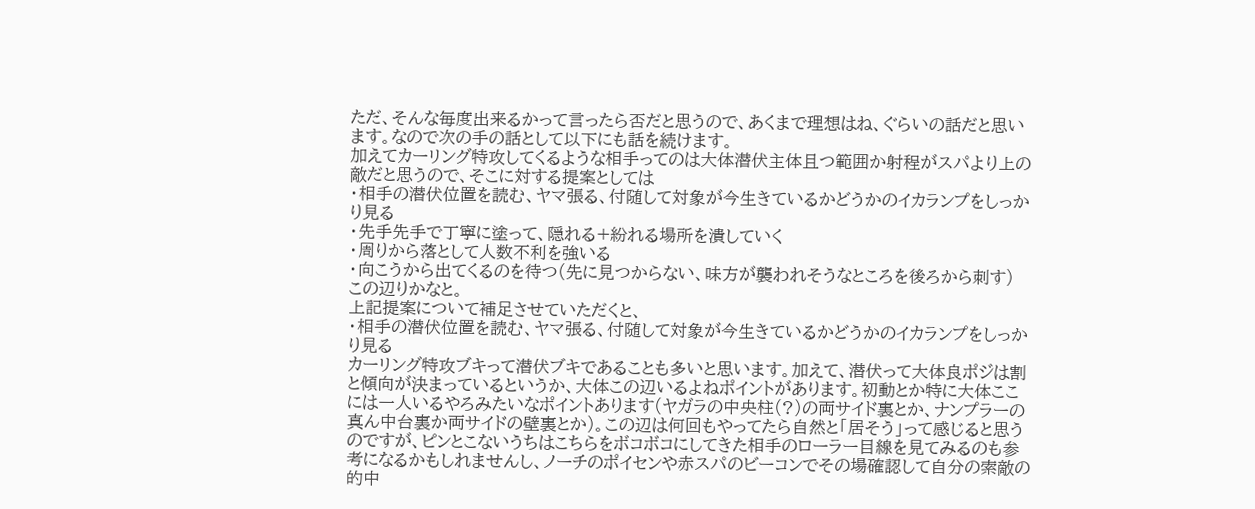ただ、そんな毎度出来るかって言ったら否だと思うので、あくまで理想はね、ぐらいの話だと思います。なので次の手の話として以下にも話を続けます。
加えてカーリング特攻してくるような相手ってのは大体潜伏主体且つ範囲か射程がスパより上の敵だと思うので、そこに対する提案としては
・相手の潜伏位置を読む、ヤマ張る、付随して対象が今生きているかどうかのイカランプをしっかり見る
・先手先手で丁寧に塗って、隠れる+紛れる場所を潰していく
・周りから落として人数不利を強いる
・向こうから出てくるのを待つ(先に見つからない、味方が襲われそうなところを後ろから刺す)
この辺りかなと。
上記提案について補足させていただくと、
・相手の潜伏位置を読む、ヤマ張る、付随して対象が今生きているかどうかのイカランプをしっかり見る
カーリング特攻ブキって潜伏ブキであることも多いと思います。加えて、潜伏って大体良ポジは割と傾向が決まっているというか、大体この辺いるよねポイントがあります。初動とか特に大体ここには一人いるやろみたいなポイントあります(ヤガラの中央柱(?)の両サイド裏とか、ナンプラーの真ん中台裏か両サイドの壁裏とか)。この辺は何回もやってたら自然と「居そう」って感じると思うのですが、ピンとこないうちはこちらをボコボコにしてきた相手のローラー目線を見てみるのも参考になるかもしれませんし、ノーチのポイセンや赤スパのビーコンでその場確認して自分の索敵の的中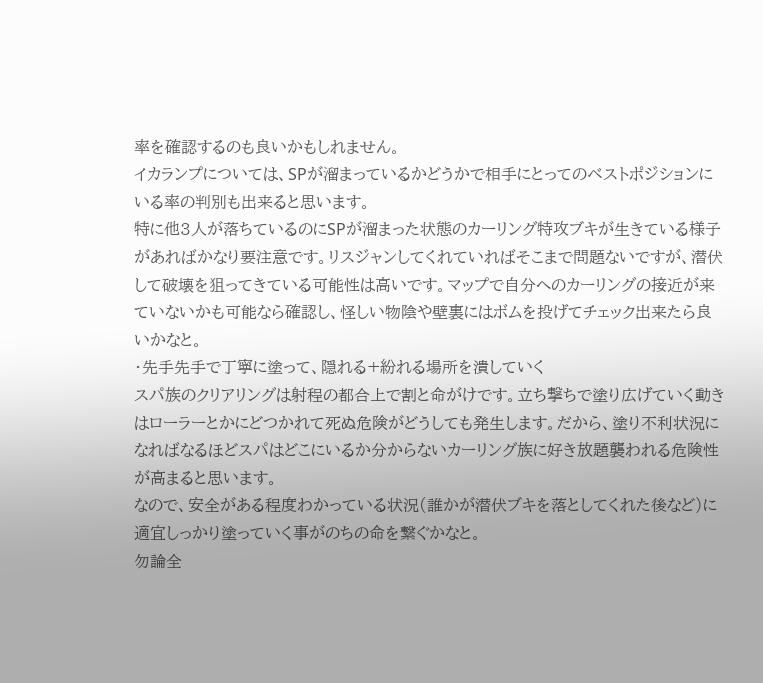率を確認するのも良いかもしれません。
イカランプについては、SPが溜まっているかどうかで相手にとってのベストポジションにいる率の判別も出来ると思います。
特に他3人が落ちているのにSPが溜まった状態のカーリング特攻ブキが生きている様子があればかなり要注意です。リスジャンしてくれていればそこまで問題ないですが、潜伏して破壊を狙ってきている可能性は高いです。マップで自分へのカーリングの接近が来ていないかも可能なら確認し、怪しい物陰や壁裏にはボムを投げてチェック出来たら良いかなと。
・先手先手で丁寧に塗って、隠れる+紛れる場所を潰していく
スパ族のクリアリングは射程の都合上で割と命がけです。立ち撃ちで塗り広げていく動きはローラーとかにどつかれて死ぬ危険がどうしても発生します。だから、塗り不利状況になればなるほどスパはどこにいるか分からないカーリング族に好き放題襲われる危険性が高まると思います。
なので、安全がある程度わかっている状況(誰かが潜伏ブキを落としてくれた後など)に適宜しっかり塗っていく事がのちの命を繋ぐかなと。
勿論全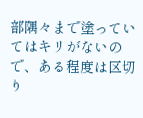部隅々まで塗っていてはキリがないので、ある程度は区切り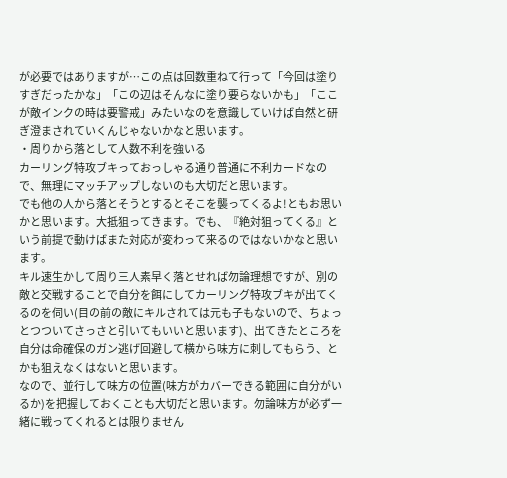が必要ではありますが…この点は回数重ねて行って「今回は塗りすぎだったかな」「この辺はそんなに塗り要らないかも」「ここが敵インクの時は要警戒」みたいなのを意識していけば自然と研ぎ澄まされていくんじゃないかなと思います。
・周りから落として人数不利を強いる
カーリング特攻ブキっておっしゃる通り普通に不利カードなので、無理にマッチアップしないのも大切だと思います。
でも他の人から落とそうとするとそこを襲ってくるよ!ともお思いかと思います。大抵狙ってきます。でも、『絶対狙ってくる』という前提で動けばまた対応が変わって来るのではないかなと思います。
キル速生かして周り三人素早く落とせれば勿論理想ですが、別の敵と交戦することで自分を餌にしてカーリング特攻ブキが出てくるのを伺い(目の前の敵にキルされては元も子もないので、ちょっとつついてさっさと引いてもいいと思います)、出てきたところを自分は命確保のガン逃げ回避して横から味方に刺してもらう、とかも狙えなくはないと思います。
なので、並行して味方の位置(味方がカバーできる範囲に自分がいるか)を把握しておくことも大切だと思います。勿論味方が必ず一緒に戦ってくれるとは限りません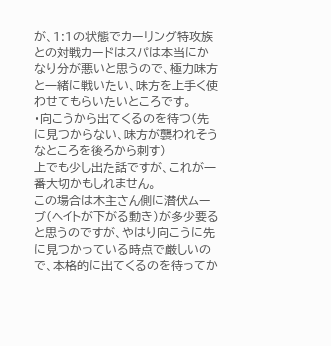が、1:1の状態でカーリング特攻族との対戦カードはスパは本当にかなり分が悪いと思うので、極力味方と一緒に戦いたい、味方を上手く使わせてもらいたいところです。
・向こうから出てくるのを待つ(先に見つからない、味方が襲われそうなところを後ろから刺す)
上でも少し出た話ですが、これが一番大切かもしれません。
この場合は木主さん側に潜伏ムーブ(ヘイトが下がる動き)が多少要ると思うのですが、やはり向こうに先に見つかっている時点で厳しいので、本格的に出てくるのを待ってか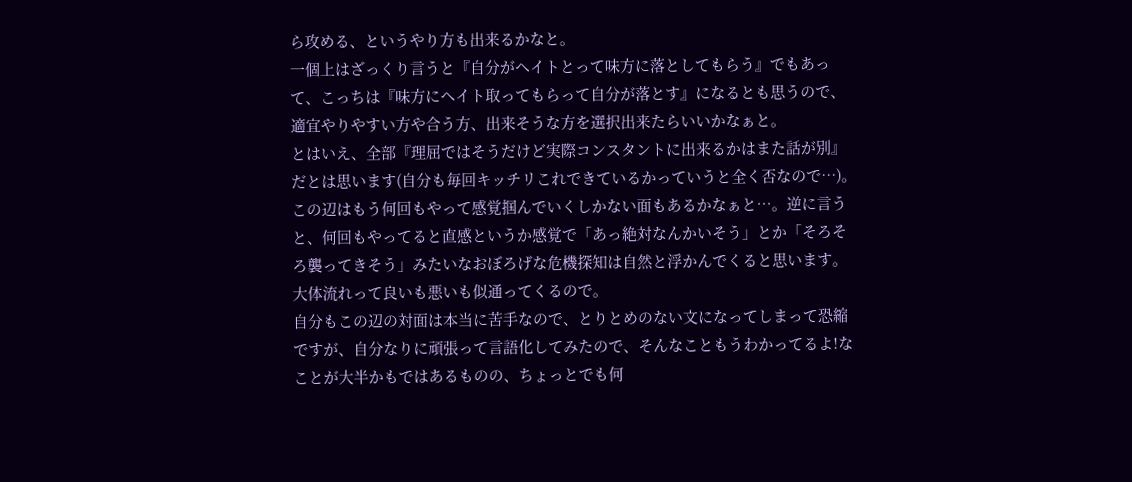ら攻める、というやり方も出来るかなと。
一個上はざっくり言うと『自分がヘイトとって味方に落としてもらう』でもあって、こっちは『味方にヘイト取ってもらって自分が落とす』になるとも思うので、適宜やりやすい方や合う方、出来そうな方を選択出来たらいいかなぁと。
とはいえ、全部『理屈ではそうだけど実際コンスタントに出来るかはまた話が別』だとは思います(自分も毎回キッチリこれできているかっていうと全く否なので…)。この辺はもう何回もやって感覚掴んでいくしかない面もあるかなぁと…。逆に言うと、何回もやってると直感というか感覚で「あっ絶対なんかいそう」とか「そろそろ襲ってきそう」みたいなおぼろげな危機探知は自然と浮かんでくると思います。大体流れって良いも悪いも似通ってくるので。
自分もこの辺の対面は本当に苦手なので、とりとめのない文になってしまって恐縮ですが、自分なりに頑張って言語化してみたので、そんなこともうわかってるよ!なことが大半かもではあるものの、ちょっとでも何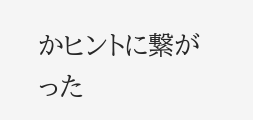かヒントに繋がった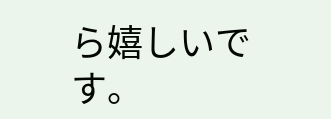ら嬉しいです。